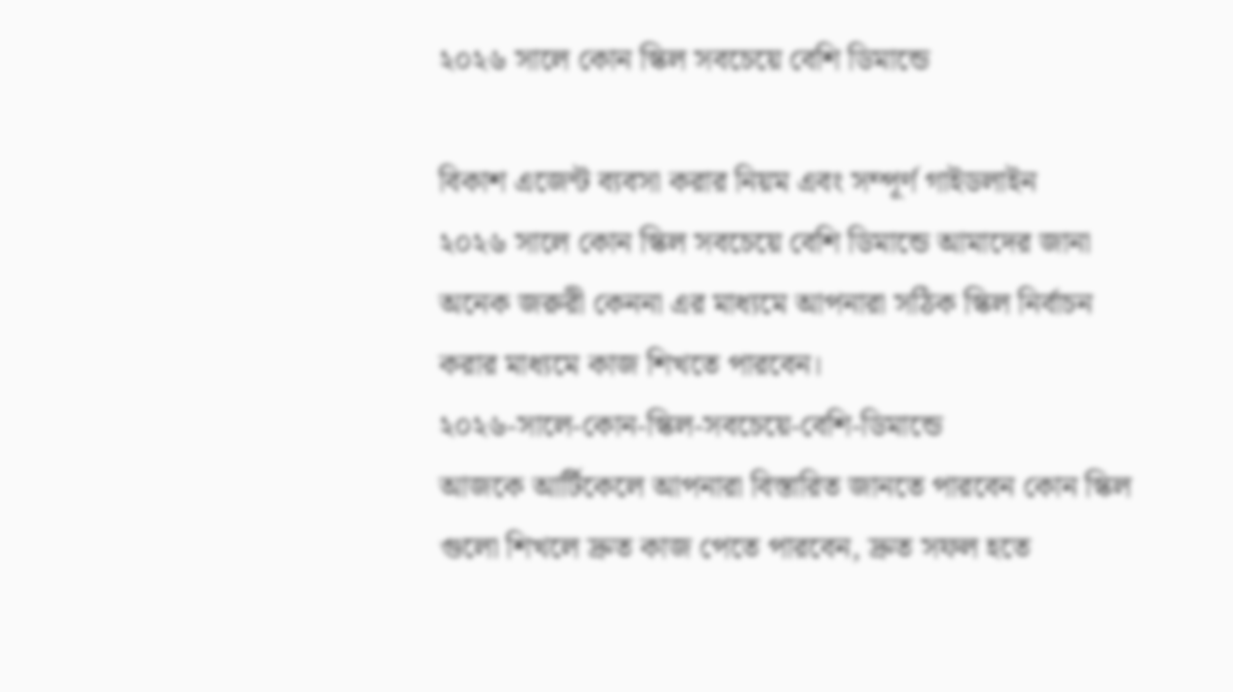২০২৬ সালে কোন স্কিল সবচেয়ে বেশি ডিমান্ডে

বিকাশ এজেন্ট ব্যবসা করার নিয়ম এবং সম্পূর্ণ গাইডলাইন
২০২৬ সালে কোন স্কিল সবচেয়ে বেশি ডিমান্ডে আমাদের জানা অনেক জরুরী কেননা এর মাধ্যমে আপনারা সঠিক স্কিল নির্বাচন করার মাধ্যমে কাজ শিখতে পারবেন।
২০২৬-সালে-কোন-স্কিল-সবচেয়ে-বেশি-ডিমান্ডে
আজকে আর্টিকেলে আপনারা বিস্তারিত জানতে পারবেন কোন স্কিল গুলো শিখলে দ্রুত কাজ পেতে পারবেন, দ্রুত সফল হতে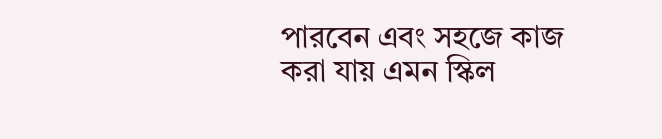পারবেন এবং সহজে কাজ করা যায় এমন স্কিল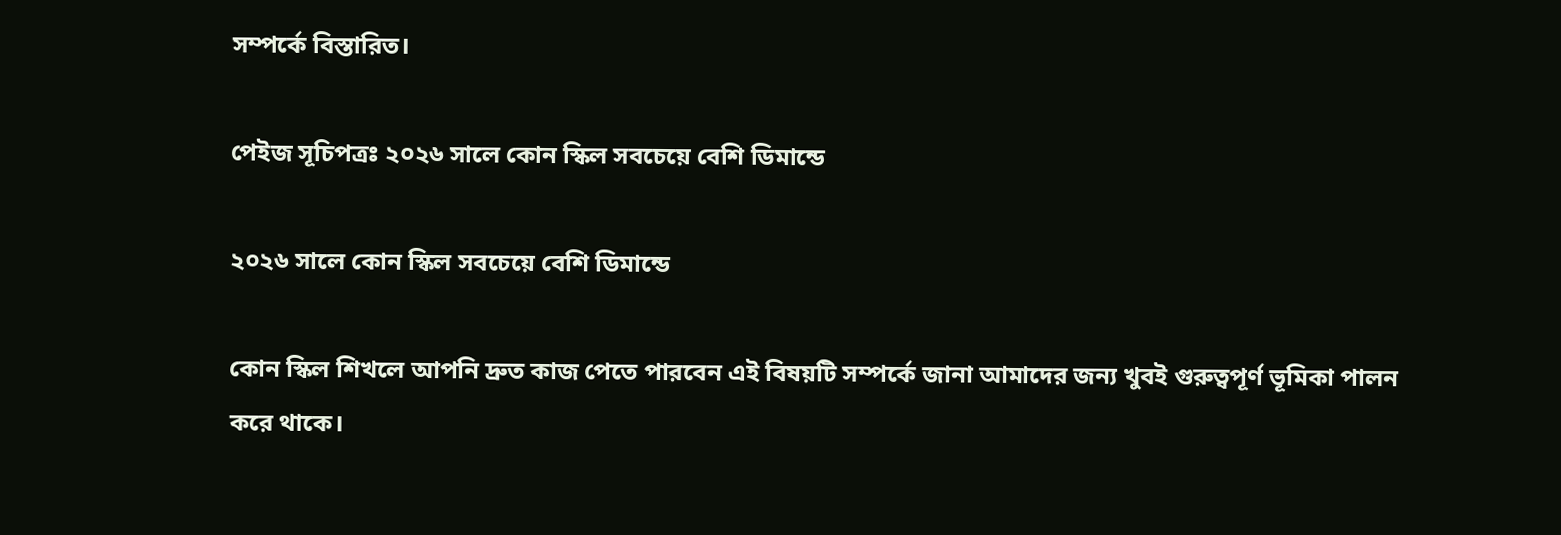সম্পর্কে বিস্তারিত।

পেইজ সূচিপত্রঃ ২০২৬ সালে কোন স্কিল সবচেয়ে বেশি ডিমান্ডে

২০২৬ সালে কোন স্কিল সবচেয়ে বেশি ডিমান্ডে

কোন স্কিল শিখলে আপনি দ্রুত কাজ পেতে পারবেন এই বিষয়টি সম্পর্কে জানা আমাদের জন্য খুবই গুরুত্বপূর্ণ ভূমিকা পালন করে থাকে।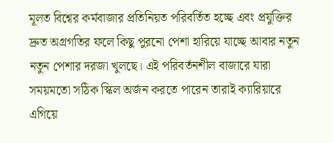মূলত বিশ্বের কর্মবাজার প্রতিনিয়ত পরিবর্তিত হচ্ছে এবং প্রযুক্তির দ্রুত অগ্রগতির ফলে কিছু পুরনো পেশা হারিয়ে যাচ্ছে আবার নতুন নতুন পেশার দরজা খুলছে। এই পরিবর্তনশীল বাজারে যারা সময়মতো সঠিক স্কিল অর্জন করতে পারেন তারাই ক্যারিয়ারে এগিয়ে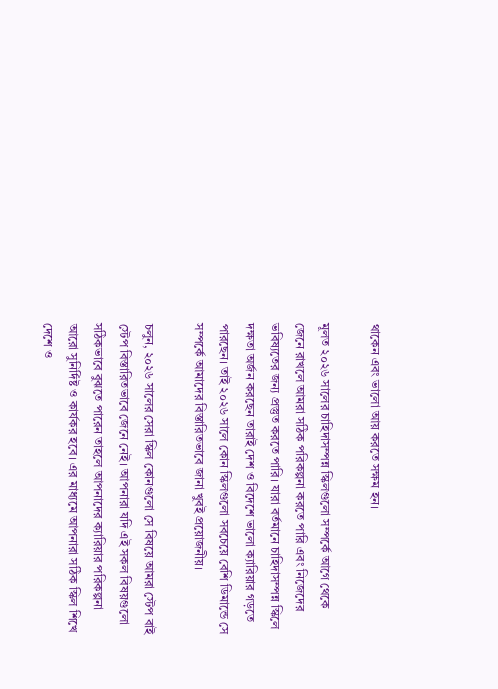থাকেন এবং ভালো আয় করতে সক্ষম হন।

মূলত ২০২৬ সালের চাহিদাসম্পন্ন স্কিলগুলো সম্পর্কে আগে থেকে জেনে রাখলে আমরা সঠিক পরিকল্পনা করতে পারি এবং নিজেদের ভবিষ্যতের জন্য প্রস্তুত করতে পারি। যারা বর্তমানে চাহিদাসম্পন্ন স্কিলে দক্ষতা অর্জন করছেন তারাই দেশ ও বিদেশে ভালো ক্যারিয়ার গড়তে পারছেন। তাই ২০২৬ সালে কোন স্কিলগুলো সবচেয়ে বেশি ডিমান্ডে সে সম্পর্কে আমাদের বিস্তারিতভাবে জানা খুবই প্রয়োজনীয়।

চলুন, ২০২৬ সালের সেরা স্কিল কোনগুলো সে বিষয়ে আমরা স্টেপ বাই স্টেপ বিস্তারিতভাবে জেনে নেই। আপনারা যদি এই সকল বিষয়গুলো সঠিকভাবে বুঝতে পারেন তাহলে আপনাদের ক্যারিয়ার পরিকল্পনা আরো সুনির্দিষ্ট ও কার্যকর হবে। এর মাধ্যমে আপনারা সঠিক স্কিল শিখে দেশে ও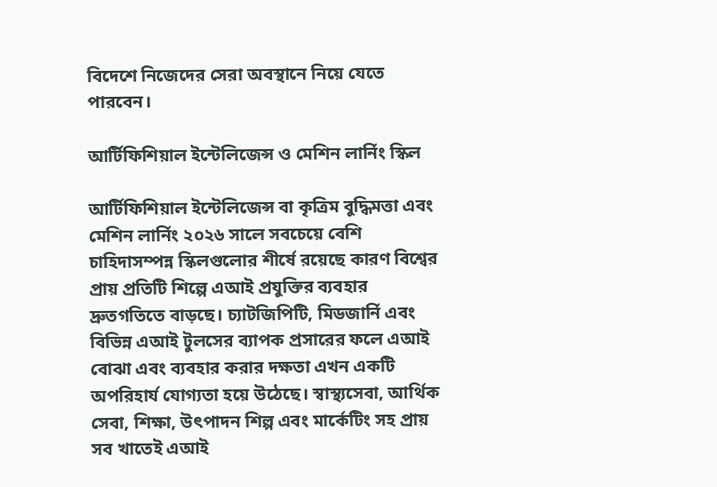বিদেশে নিজেদের সেরা অবস্থানে নিয়ে যেতে পারবেন।

আর্টিফিশিয়াল ইন্টেলিজেন্স ও মেশিন লার্নিং স্কিল

আর্টিফিশিয়াল ইন্টেলিজেন্স বা কৃত্রিম বুদ্ধিমত্তা এবং মেশিন লার্নিং ২০২৬ সালে সবচেয়ে বেশি চাহিদাসম্পন্ন স্কিলগুলোর শীর্ষে রয়েছে কারণ বিশ্বের প্রায় প্রতিটি শিল্পে এআই প্রযুক্তির ব্যবহার দ্রুতগতিতে বাড়ছে। চ্যাটজিপিটি, মিডজার্নি এবং বিভিন্ন এআই টুলসের ব্যাপক প্রসারের ফলে এআই বোঝা এবং ব্যবহার করার দক্ষতা এখন একটি অপরিহার্য যোগ্যতা হয়ে উঠেছে। স্বাস্থ্যসেবা, আর্থিক সেবা, শিক্ষা, উৎপাদন শিল্প এবং মার্কেটিং সহ প্রায় সব খাতেই এআই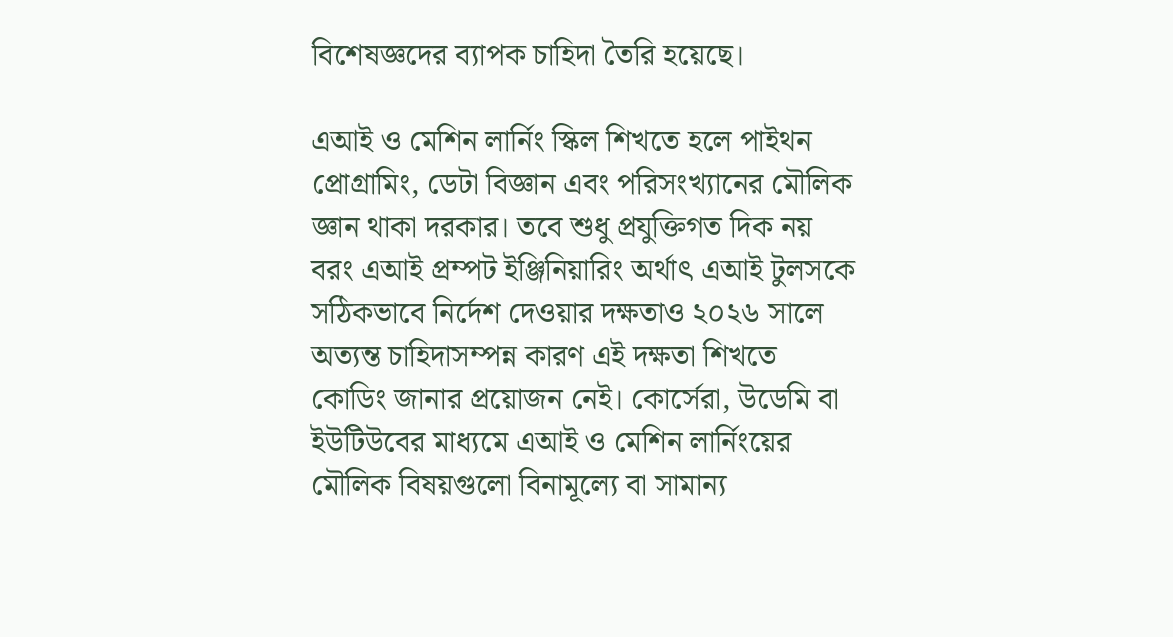বিশেষজ্ঞদের ব্যাপক চাহিদা তৈরি হয়েছে।

এআই ও মেশিন লার্নিং স্কিল শিখতে হলে পাইথন প্রোগ্রামিং, ডেটা বিজ্ঞান এবং পরিসংখ্যানের মৌলিক জ্ঞান থাকা দরকার। তবে শুধু প্রযুক্তিগত দিক নয় বরং এআই প্রম্পট ইঞ্জিনিয়ারিং অর্থাৎ এআই টুলসকে সঠিকভাবে নির্দেশ দেওয়ার দক্ষতাও ২০২৬ সালে অত্যন্ত চাহিদাসম্পন্ন কারণ এই দক্ষতা শিখতে কোডিং জানার প্রয়োজন নেই। কোর্সেরা, উডেমি বা ইউটিউবের মাধ্যমে এআই ও মেশিন লার্নিংয়ের মৌলিক বিষয়গুলো বিনামূল্যে বা সামান্য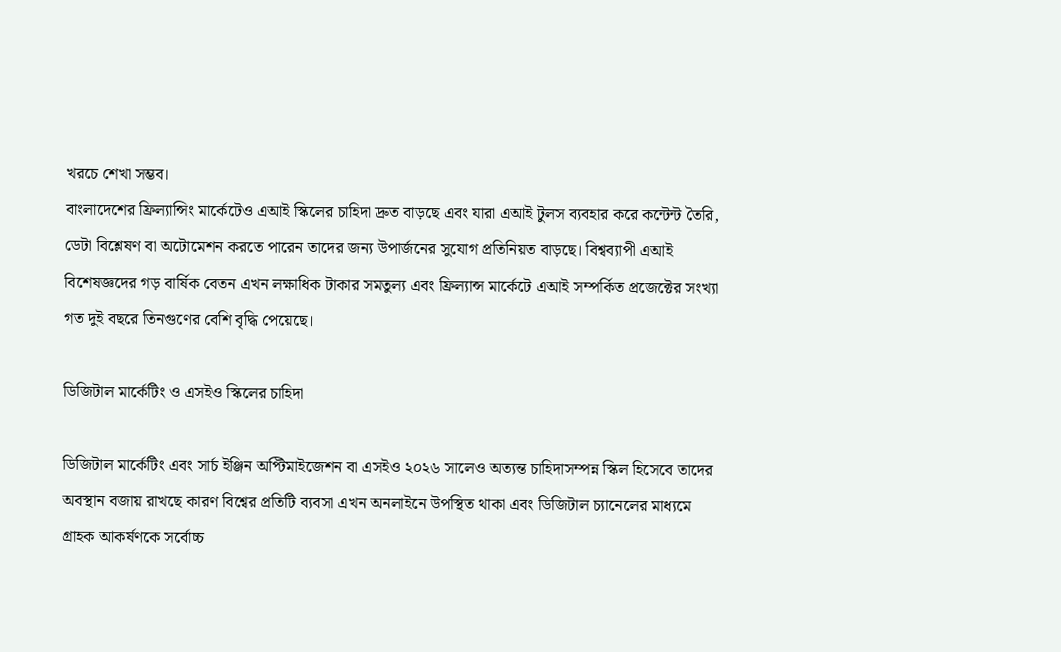খরচে শেখা সম্ভব।
বাংলাদেশের ফ্রিল্যান্সিং মার্কেটেও এআই স্কিলের চাহিদা দ্রুত বাড়ছে এবং যারা এআই টুলস ব্যবহার করে কন্টেন্ট তৈরি, ডেটা বিশ্লেষণ বা অটোমেশন করতে পারেন তাদের জন্য উপার্জনের সুযোগ প্রতিনিয়ত বাড়ছে। বিশ্বব্যাপী এআই বিশেষজ্ঞদের গড় বার্ষিক বেতন এখন লক্ষাধিক টাকার সমতুল্য এবং ফ্রিল্যান্স মার্কেটে এআই সম্পর্কিত প্রজেক্টের সংখ্যা গত দুই বছরে তিনগুণের বেশি বৃদ্ধি পেয়েছে।

ডিজিটাল মার্কেটিং ও এসইও স্কিলের চাহিদা

ডিজিটাল মার্কেটিং এবং সার্চ ইঞ্জিন অপ্টিমাইজেশন বা এসইও ২০২৬ সালেও অত্যন্ত চাহিদাসম্পন্ন স্কিল হিসেবে তাদের অবস্থান বজায় রাখছে কারণ বিশ্বের প্রতিটি ব্যবসা এখন অনলাইনে উপস্থিত থাকা এবং ডিজিটাল চ্যানেলের মাধ্যমে গ্রাহক আকর্ষণকে সর্বোচ্চ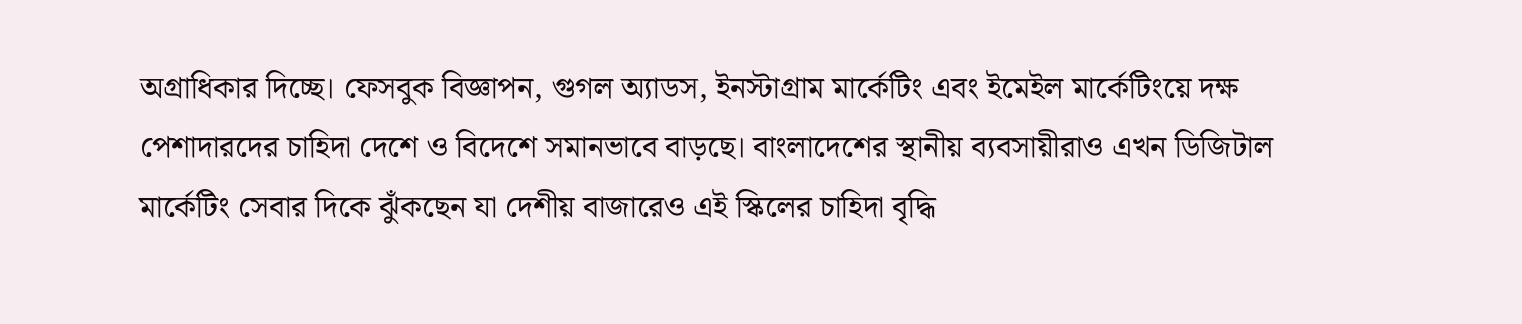অগ্রাধিকার দিচ্ছে। ফেসবুক বিজ্ঞাপন, গুগল অ্যাডস, ইনস্টাগ্রাম মার্কেটিং এবং ইমেইল মার্কেটিংয়ে দক্ষ পেশাদারদের চাহিদা দেশে ও বিদেশে সমানভাবে বাড়ছে। বাংলাদেশের স্থানীয় ব্যবসায়ীরাও এখন ডিজিটাল মার্কেটিং সেবার দিকে ঝুঁকছেন যা দেশীয় বাজারেও এই স্কিলের চাহিদা বৃদ্ধি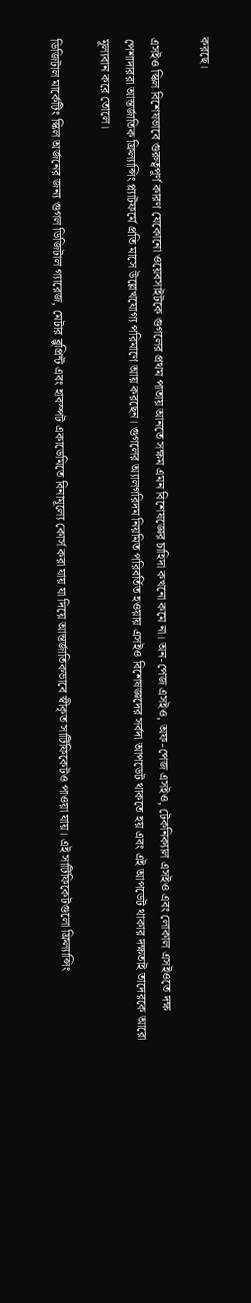করছে।

এসইও স্কিল বিশেষভাবে গুরুত্বপূর্ণ কারণ যেকোনো ওয়েবসাইটকে গুগলের প্রথম পাতায় আনতে সক্ষম এমন বিশেষজ্ঞের চাহিদা কখনো কমে না। অন-পেজ এসইও, অফ-পেজ এসইও, টেকনিক্যাল এসইও এবং লোকাল এসইওতে দক্ষ পেশাদাররা আন্তর্জাতিক ফ্রিল্যান্সিং প্ল্যাটফর্মে প্রতি মাসে উল্লেখযোগ্য পরিমাণে আয় করছেন। গুগলের অ্যালগরিদম নিয়মিত পরিবর্তিত হওয়ায় এসইও বিশেষজ্ঞদের সর্বদা আপডেট থাকতে হয় এবং এই আপডেট থাকার দক্ষতাই তাদেরকে আরো মূল্যবান করে তোলে।

ডিজিটাল মার্কেটিং স্কিল অর্জনের জন্য গুগল ডিজিটাল গ্যারেজ, মেটার ব্লুপ্রিন্ট এবং হাবস্পট একাডেমিতে বিনামূল্যে কোর্স করা যায় যা দিয়ে আন্তর্জাতিকভাবে স্বীকৃত সার্টিফিকেটও পাওয়া যায়। এই সার্টিফিকেটগুলো ফ্রিল্যান্সিং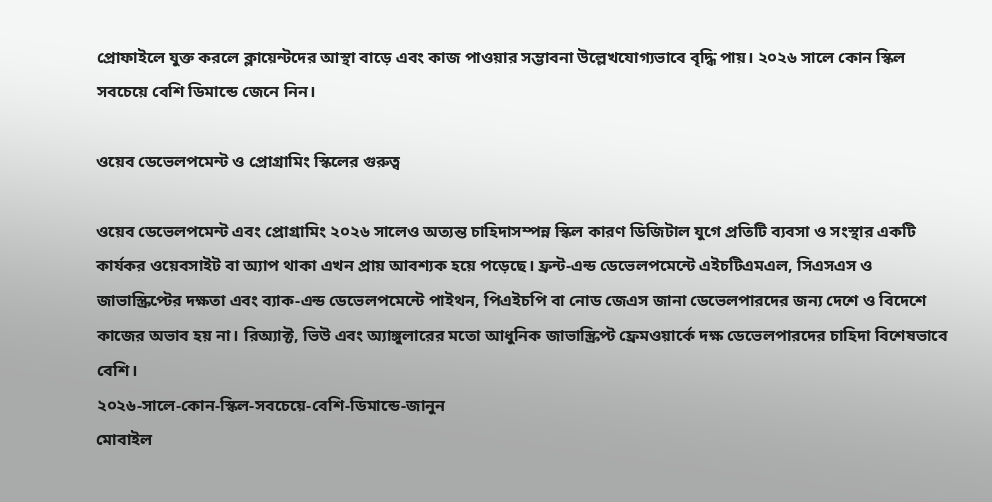প্রোফাইলে যুক্ত করলে ক্লায়েন্টদের আস্থা বাড়ে এবং কাজ পাওয়ার সম্ভাবনা উল্লেখযোগ্যভাবে বৃদ্ধি পায়। ২০২৬ সালে কোন স্কিল সবচেয়ে বেশি ডিমান্ডে জেনে নিন।

ওয়েব ডেভেলপমেন্ট ও প্রোগ্রামিং স্কিলের গুরুত্ব

ওয়েব ডেভেলপমেন্ট এবং প্রোগ্রামিং ২০২৬ সালেও অত্যন্ত চাহিদাসম্পন্ন স্কিল কারণ ডিজিটাল যুগে প্রতিটি ব্যবসা ও সংস্থার একটি কার্যকর ওয়েবসাইট বা অ্যাপ থাকা এখন প্রায় আবশ্যক হয়ে পড়েছে। ফ্রন্ট-এন্ড ডেভেলপমেন্টে এইচটিএমএল, সিএসএস ও জাভাস্ক্রিপ্টের দক্ষতা এবং ব্যাক-এন্ড ডেভেলপমেন্টে পাইথন, পিএইচপি বা নোড জেএস জানা ডেভেলপারদের জন্য দেশে ও বিদেশে কাজের অভাব হয় না। রিঅ্যাক্ট, ভিউ এবং অ্যাঙ্গুলারের মতো আধুনিক জাভাস্ক্রিপ্ট ফ্রেমওয়ার্কে দক্ষ ডেভেলপারদের চাহিদা বিশেষভাবে বেশি।
২০২৬-সালে-কোন-স্কিল-সবচেয়ে-বেশি-ডিমান্ডে-জানুন
মোবাইল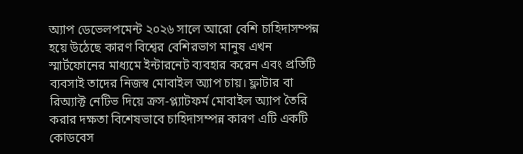অ্যাপ ডেভেলপমেন্ট ২০২৬ সালে আরো বেশি চাহিদাসম্পন্ন হয়ে উঠেছে কারণ বিশ্বের বেশিরভাগ মানুষ এখন স্মার্টফোনের মাধ্যমে ইন্টারনেট ব্যবহার করেন এবং প্রতিটি ব্যবসাই তাদের নিজস্ব মোবাইল অ্যাপ চায়। ফ্লাটার বা রিঅ্যাক্ট নেটিভ দিয়ে ক্রস-প্ল্যাটফর্ম মোবাইল অ্যাপ তৈরি করার দক্ষতা বিশেষভাবে চাহিদাসম্পন্ন কারণ এটি একটি কোডবেস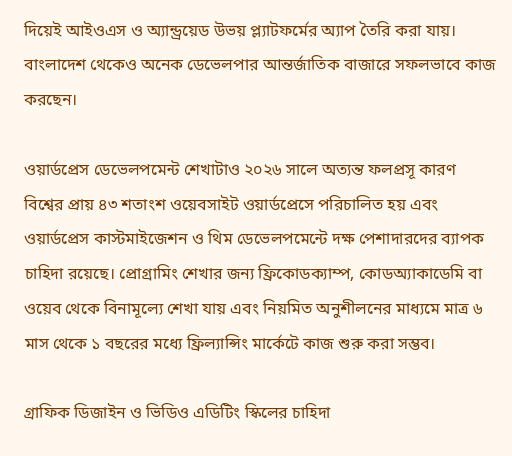দিয়েই আইওএস ও অ্যান্ড্রয়েড উভয় প্ল্যাটফর্মের অ্যাপ তৈরি করা যায়। বাংলাদেশ থেকেও অনেক ডেভেলপার আন্তর্জাতিক বাজারে সফলভাবে কাজ করছেন।

ওয়ার্ডপ্রেস ডেভেলপমেন্ট শেখাটাও ২০২৬ সালে অত্যন্ত ফলপ্রসূ কারণ বিশ্বের প্রায় ৪৩ শতাংশ ওয়েবসাইট ওয়ার্ডপ্রেসে পরিচালিত হয় এবং ওয়ার্ডপ্রেস কাস্টমাইজেশন ও থিম ডেভেলপমেন্টে দক্ষ পেশাদারদের ব্যাপক চাহিদা রয়েছে। প্রোগ্রামিং শেখার জন্য ফ্রিকোডক্যাম্প, কোডঅ্যাকাডেমি বা ওয়েব থেকে বিনামূল্যে শেখা যায় এবং নিয়মিত অনুশীলনের মাধ্যমে মাত্র ৬ মাস থেকে ১ বছরের মধ্যে ফ্রিল্যান্সিং মার্কেটে কাজ শুরু করা সম্ভব।

গ্রাফিক ডিজাইন ও ভিডিও এডিটিং স্কিলের চাহিদা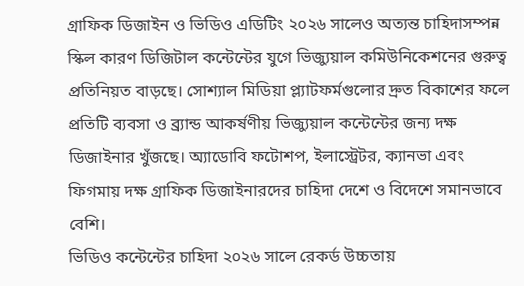গ্রাফিক ডিজাইন ও ভিডিও এডিটিং ২০২৬ সালেও অত্যন্ত চাহিদাসম্পন্ন স্কিল কারণ ডিজিটাল কন্টেন্টের যুগে ভিজ্যুয়াল কমিউনিকেশনের গুরুত্ব প্রতিনিয়ত বাড়ছে। সোশ্যাল মিডিয়া প্ল্যাটফর্মগুলোর দ্রুত বিকাশের ফলে প্রতিটি ব্যবসা ও ব্র্যান্ড আকর্ষণীয় ভিজ্যুয়াল কন্টেন্টের জন্য দক্ষ ডিজাইনার খুঁজছে। অ্যাডোবি ফটোশপ, ইলাস্ট্রেটর, ক্যানভা এবং ফিগমায় দক্ষ গ্রাফিক ডিজাইনারদের চাহিদা দেশে ও বিদেশে সমানভাবে বেশি।
ভিডিও কন্টেন্টের চাহিদা ২০২৬ সালে রেকর্ড উচ্চতায়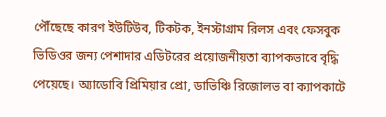পৌঁছেছে কারণ ইউটিউব, টিকটক, ইনস্টাগ্রাম রিলস এবং ফেসবুক ভিডিওর জন্য পেশাদার এডিটরের প্রয়োজনীয়তা ব্যাপকভাবে বৃদ্ধি পেয়েছে। অ্যাডোবি প্রিমিয়ার প্রো, ডাভিঞ্চি রিজোলভ বা ক্যাপকাটে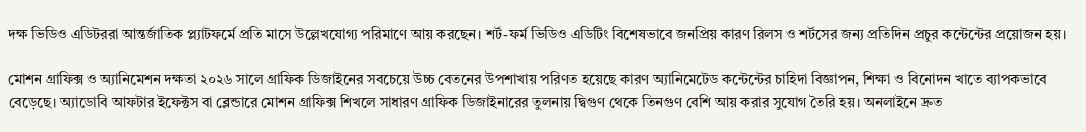দক্ষ ভিডিও এডিটররা আন্তর্জাতিক প্ল্যাটফর্মে প্রতি মাসে উল্লেখযোগ্য পরিমাণে আয় করছেন। শর্ট-ফর্ম ভিডিও এডিটিং বিশেষভাবে জনপ্রিয় কারণ রিলস ও শর্টসের জন্য প্রতিদিন প্রচুর কন্টেন্টের প্রয়োজন হয়।

মোশন গ্রাফিক্স ও অ্যানিমেশন দক্ষতা ২০২৬ সালে গ্রাফিক ডিজাইনের সবচেয়ে উচ্চ বেতনের উপশাখায় পরিণত হয়েছে কারণ অ্যানিমেটেড কন্টেন্টের চাহিদা বিজ্ঞাপন, শিক্ষা ও বিনোদন খাতে ব্যাপকভাবে বেড়েছে। অ্যাডোবি আফটার ইফেক্টস বা ব্লেন্ডারে মোশন গ্রাফিক্স শিখলে সাধারণ গ্রাফিক ডিজাইনারের তুলনায় দ্বিগুণ থেকে তিনগুণ বেশি আয় করার সুযোগ তৈরি হয়। অনলাইনে দ্রুত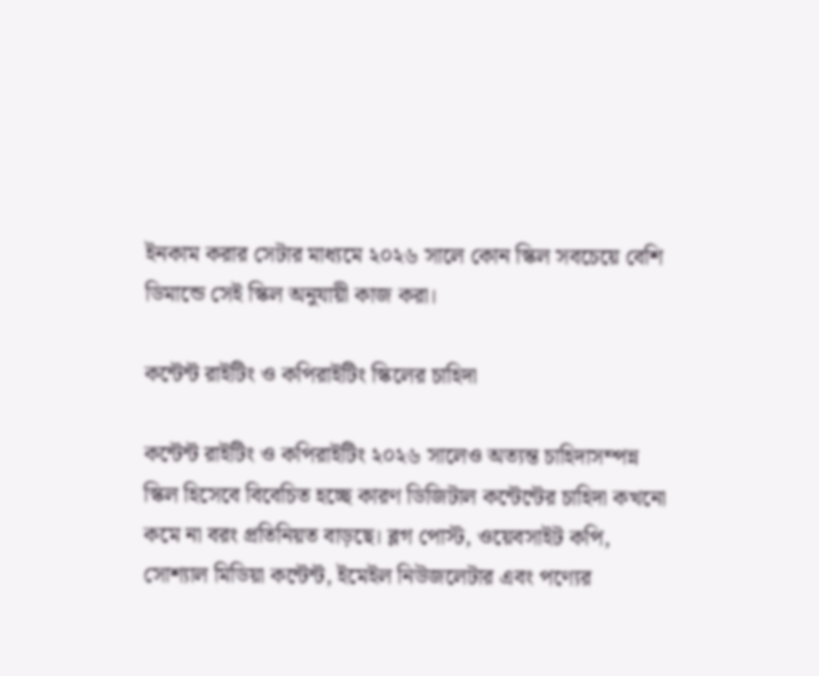ইনকাম করার সেটার মাধ্যমে ২০২৬ সালে কোন স্কিল সবচেয়ে বেশি ডিমান্ডে সেই স্কিল অনুযায়ী কাজ করা।

কন্টেন্ট রাইটিং ও কপিরাইটিং স্কিলের চাহিদা

কন্টেন্ট রাইটিং ও কপিরাইটিং ২০২৬ সালেও অত্যন্ত চাহিদাসম্পন্ন স্কিল হিসেবে বিবেচিত হচ্ছে কারণ ডিজিটাল কন্টেন্টের চাহিদা কখনো কমে না বরং প্রতিনিয়ত বাড়ছে। ব্লগ পোস্ট, ওয়েবসাইট কপি, সোশ্যাল মিডিয়া কন্টেন্ট, ইমেইল নিউজলেটার এবং পণ্যের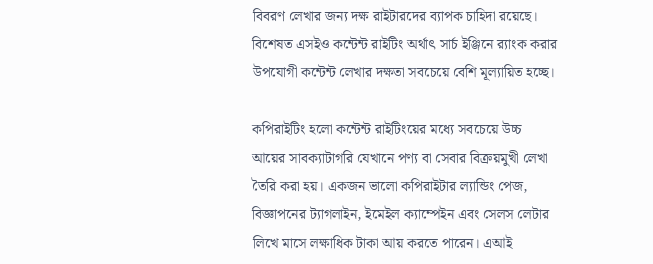বিবরণ লেখার জন্য দক্ষ রাইটারদের ব্যাপক চাহিদা রয়েছে। বিশেষত এসইও কন্টেন্ট রাইটিং অর্থাৎ সার্চ ইঞ্জিনে র‍্যাংক করার উপযোগী কন্টেন্ট লেখার দক্ষতা সবচেয়ে বেশি মূল্যায়িত হচ্ছে।

কপিরাইটিং হলো কন্টেন্ট রাইটিংয়ের মধ্যে সবচেয়ে উচ্চ আয়ের সাবক্যাটাগরি যেখানে পণ্য বা সেবার বিক্রয়মুখী লেখা তৈরি করা হয়। একজন ভালো কপিরাইটার ল্যান্ডিং পেজ, বিজ্ঞাপনের ট্যাগলাইন, ইমেইল ক্যাম্পেইন এবং সেলস লেটার লিখে মাসে লক্ষাধিক টাকা আয় করতে পারেন। এআই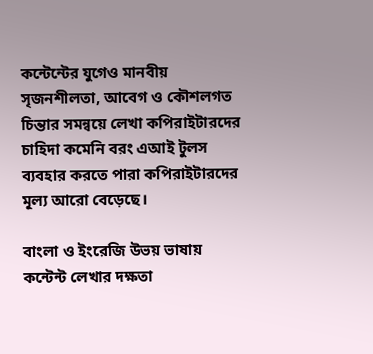কন্টেন্টের যুগেও মানবীয় সৃজনশীলতা, আবেগ ও কৌশলগত চিন্তার সমন্বয়ে লেখা কপিরাইটারদের চাহিদা কমেনি বরং এআই টুলস ব্যবহার করতে পারা কপিরাইটারদের মূল্য আরো বেড়েছে।

বাংলা ও ইংরেজি উভয় ভাষায় কন্টেন্ট লেখার দক্ষতা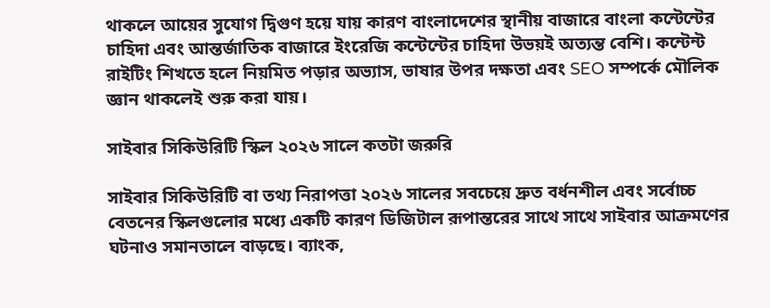থাকলে আয়ের সুযোগ দ্বিগুণ হয়ে যায় কারণ বাংলাদেশের স্থানীয় বাজারে বাংলা কন্টেন্টের চাহিদা এবং আন্তর্জাতিক বাজারে ইংরেজি কন্টেন্টের চাহিদা উভয়ই অত্যন্ত বেশি। কন্টেন্ট রাইটিং শিখতে হলে নিয়মিত পড়ার অভ্যাস, ভাষার উপর দক্ষতা এবং SEO সম্পর্কে মৌলিক জ্ঞান থাকলেই শুরু করা যায়।

সাইবার সিকিউরিটি স্কিল ২০২৬ সালে কতটা জরুরি

সাইবার সিকিউরিটি বা তথ্য নিরাপত্তা ২০২৬ সালের সবচেয়ে দ্রুত বর্ধনশীল এবং সর্বোচ্চ বেতনের স্কিলগুলোর মধ্যে একটি কারণ ডিজিটাল রূপান্তরের সাথে সাথে সাইবার আক্রমণের ঘটনাও সমানতালে বাড়ছে। ব্যাংক,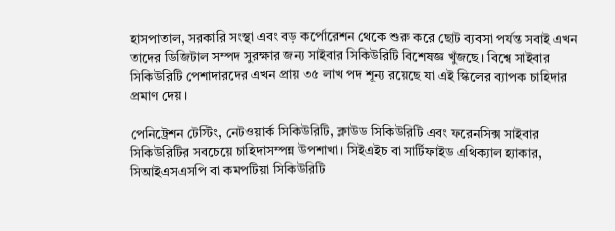হাসপাতাল, সরকারি সংস্থা এবং বড় কর্পোরেশন থেকে শুরু করে ছোট ব্যবসা পর্যন্ত সবাই এখন তাদের ডিজিটাল সম্পদ সুরক্ষার জন্য সাইবার সিকিউরিটি বিশেষজ্ঞ খুঁজছে। বিশ্বে সাইবার সিকিউরিটি পেশাদারদের এখন প্রায় ৩৫ লাখ পদ শূন্য রয়েছে যা এই স্কিলের ব্যাপক চাহিদার প্রমাণ দেয়।

পেনিট্রেশন টেস্টিং, নেটওয়ার্ক সিকিউরিটি, ক্লাউড সিকিউরিটি এবং ফরেনসিক্স সাইবার সিকিউরিটির সবচেয়ে চাহিদাসম্পন্ন উপশাখা। সিইএইচ বা সার্টিফাইড এথিক্যাল হ্যাকার, সিআইএসএসপি বা কমপটিয়া সিকিউরিটি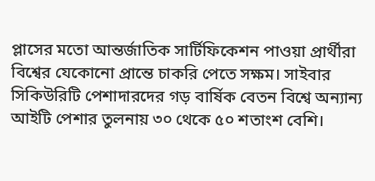প্লাসের মতো আন্তর্জাতিক সার্টিফিকেশন পাওয়া প্রার্থীরা বিশ্বের যেকোনো প্রান্তে চাকরি পেতে সক্ষম। সাইবার সিকিউরিটি পেশাদারদের গড় বার্ষিক বেতন বিশ্বে অন্যান্য আইটি পেশার তুলনায় ৩০ থেকে ৫০ শতাংশ বেশি।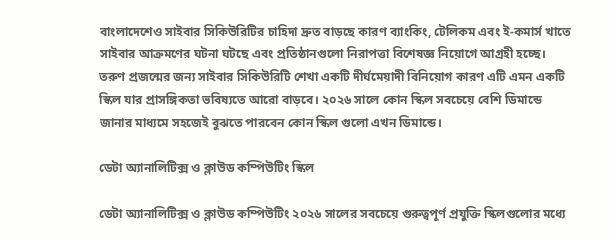বাংলাদেশেও সাইবার সিকিউরিটির চাহিদা দ্রুত বাড়ছে কারণ ব্যাংকিং, টেলিকম এবং ই-কমার্স খাতে সাইবার আক্রমণের ঘটনা ঘটছে এবং প্রতিষ্ঠানগুলো নিরাপত্তা বিশেষজ্ঞ নিয়োগে আগ্রহী হচ্ছে। তরুণ প্রজন্মের জন্য সাইবার সিকিউরিটি শেখা একটি দীর্ঘমেয়াদী বিনিয়োগ কারণ এটি এমন একটি স্কিল যার প্রাসঙ্গিকতা ভবিষ্যতে আরো বাড়বে। ২০২৬ সালে কোন স্কিল সবচেয়ে বেশি ডিমান্ডে জানার মাধ্যমে সহজেই বুঝতে পারবেন কোন স্কিল গুলো এখন ডিমান্ডে।

ডেটা অ্যানালিটিক্স ও ক্লাউড কম্পিউটিং স্কিল

ডেটা অ্যানালিটিক্স ও ক্লাউড কম্পিউটিং ২০২৬ সালের সবচেয়ে গুরুত্বপূর্ণ প্রযুক্তি স্কিলগুলোর মধ্যে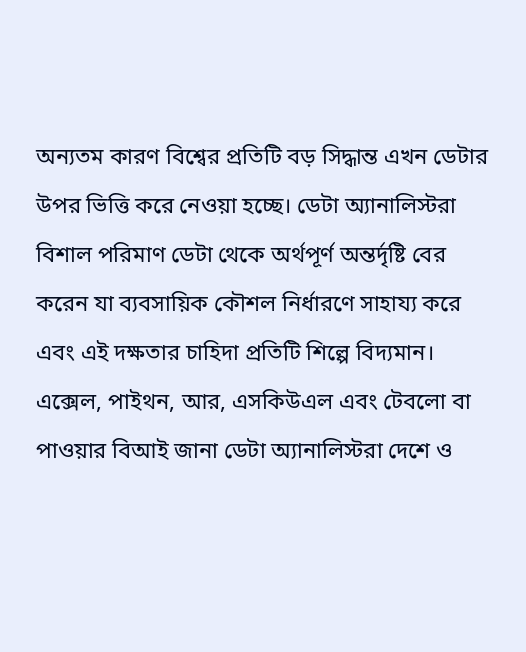অন্যতম কারণ বিশ্বের প্রতিটি বড় সিদ্ধান্ত এখন ডেটার উপর ভিত্তি করে নেওয়া হচ্ছে। ডেটা অ্যানালিস্টরা বিশাল পরিমাণ ডেটা থেকে অর্থপূর্ণ অন্তর্দৃষ্টি বের করেন যা ব্যবসায়িক কৌশল নির্ধারণে সাহায্য করে এবং এই দক্ষতার চাহিদা প্রতিটি শিল্পে বিদ্যমান। এক্সেল, পাইথন, আর, এসকিউএল এবং টেবলো বা পাওয়ার বিআই জানা ডেটা অ্যানালিস্টরা দেশে ও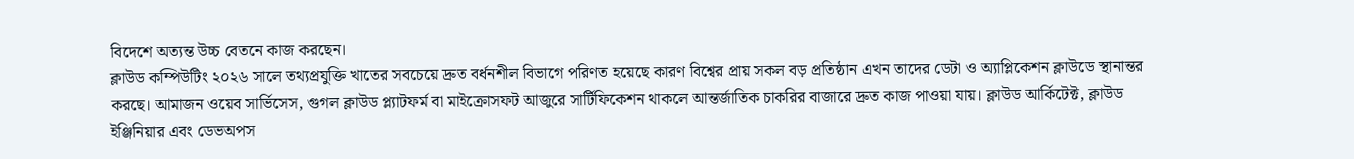বিদেশে অত্যন্ত উচ্চ বেতনে কাজ করছেন।
ক্লাউড কম্পিউটিং ২০২৬ সালে তথ্যপ্রযুক্তি খাতের সবচেয়ে দ্রুত বর্ধনশীল বিভাগে পরিণত হয়েছে কারণ বিশ্বের প্রায় সকল বড় প্রতিষ্ঠান এখন তাদের ডেটা ও অ্যাপ্লিকেশন ক্লাউডে স্থানান্তর করছে। আমাজন ওয়েব সার্ভিসেস, গুগল ক্লাউড প্ল্যাটফর্ম বা মাইক্রোসফট আজুরে সার্টিফিকেশন থাকলে আন্তর্জাতিক চাকরির বাজারে দ্রুত কাজ পাওয়া যায়। ক্লাউড আর্কিটেক্ট, ক্লাউড ইঞ্জিনিয়ার এবং ডেভঅপস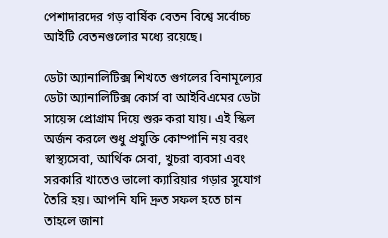পেশাদারদের গড় বার্ষিক বেতন বিশ্বে সর্বোচ্চ আইটি বেতনগুলোর মধ্যে রয়েছে।

ডেটা অ্যানালিটিক্স শিখতে গুগলের বিনামূল্যের ডেটা অ্যানালিটিক্স কোর্স বা আইবিএমের ডেটা সায়েন্স প্রোগ্রাম দিয়ে শুরু করা যায়। এই স্কিল অর্জন করলে শুধু প্রযুক্তি কোম্পানি নয় বরং স্বাস্থ্যসেবা, আর্থিক সেবা, খুচরা ব্যবসা এবং সরকারি খাতেও ভালো ক্যারিয়ার গড়ার সুযোগ তৈরি হয়। আপনি যদি দ্রুত সফল হতে চান তাহলে জানা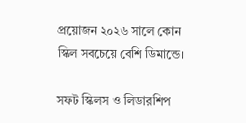প্রয়োজন ২০২৬ সালে কোন স্কিল সবচেয়ে বেশি ডিমান্ডে।

সফট স্কিলস ও লিডারশিপ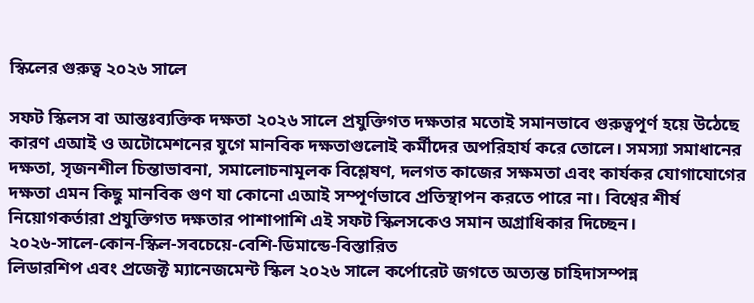স্কিলের গুরুত্ব ২০২৬ সালে

সফট স্কিলস বা আন্তঃব্যক্তিক দক্ষতা ২০২৬ সালে প্রযুক্তিগত দক্ষতার মতোই সমানভাবে গুরুত্বপূর্ণ হয়ে উঠেছে কারণ এআই ও অটোমেশনের যুগে মানবিক দক্ষতাগুলোই কর্মীদের অপরিহার্য করে তোলে। সমস্যা সমাধানের দক্ষতা, সৃজনশীল চিন্তাভাবনা, সমালোচনামূলক বিশ্লেষণ, দলগত কাজের সক্ষমতা এবং কার্যকর যোগাযোগের দক্ষতা এমন কিছু মানবিক গুণ যা কোনো এআই সম্পূর্ণভাবে প্রতিস্থাপন করতে পারে না। বিশ্বের শীর্ষ নিয়োগকর্তারা প্রযুক্তিগত দক্ষতার পাশাপাশি এই সফট স্কিলসকেও সমান অগ্রাধিকার দিচ্ছেন।
২০২৬-সালে-কোন-স্কিল-সবচেয়ে-বেশি-ডিমান্ডে-বিস্তারিত
লিডারশিপ এবং প্রজেক্ট ম্যানেজমেন্ট স্কিল ২০২৬ সালে কর্পোরেট জগতে অত্যন্ত চাহিদাসম্পন্ন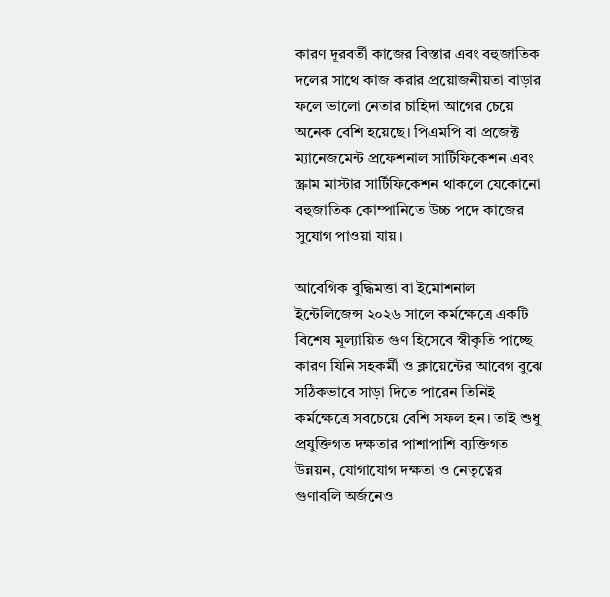কারণ দূরবর্তী কাজের বিস্তার এবং বহুজাতিক দলের সাথে কাজ করার প্রয়োজনীয়তা বাড়ার ফলে ভালো নেতার চাহিদা আগের চেয়ে অনেক বেশি হয়েছে। পিএমপি বা প্রজেক্ট ম্যানেজমেন্ট প্রফেশনাল সার্টিফিকেশন এবং স্ক্রাম মাস্টার সার্টিফিকেশন থাকলে যেকোনো বহুজাতিক কোম্পানিতে উচ্চ পদে কাজের সুযোগ পাওয়া যায়।

আবেগিক বুদ্ধিমত্তা বা ইমোশনাল ইন্টেলিজেন্স ২০২৬ সালে কর্মক্ষেত্রে একটি বিশেষ মূল্যায়িত গুণ হিসেবে স্বীকৃতি পাচ্ছে কারণ যিনি সহকর্মী ও ক্লায়েন্টের আবেগ বুঝে সঠিকভাবে সাড়া দিতে পারেন তিনিই কর্মক্ষেত্রে সবচেয়ে বেশি সফল হন। তাই শুধু প্রযুক্তিগত দক্ষতার পাশাপাশি ব্যক্তিগত উন্নয়ন, যোগাযোগ দক্ষতা ও নেতৃত্বের গুণাবলি অর্জনেও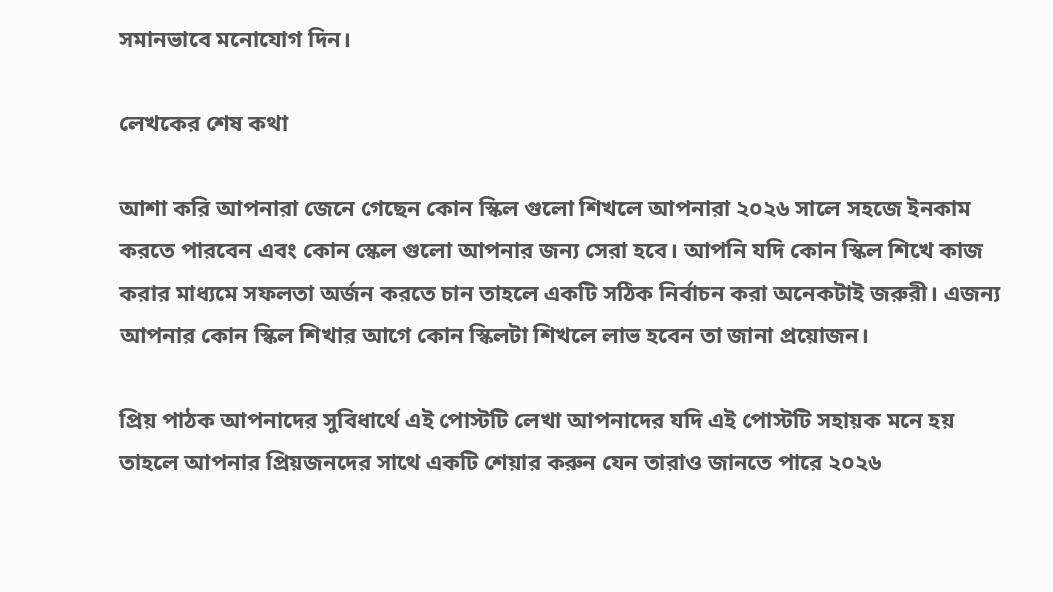সমানভাবে মনোযোগ দিন।

লেখকের শেষ কথা

আশা করি আপনারা জেনে গেছেন কোন স্কিল গুলো শিখলে আপনারা ২০২৬ সালে সহজে ইনকাম করতে পারবেন এবং কোন স্কেল গুলো আপনার জন্য সেরা হবে। আপনি যদি কোন স্কিল শিখে কাজ করার মাধ্যমে সফলতা অর্জন করতে চান তাহলে একটি সঠিক নির্বাচন করা অনেকটাই জরুরী। এজন্য আপনার কোন স্কিল শিখার আগে কোন স্কিলটা শিখলে লাভ হবেন তা জানা প্রয়োজন।

প্রিয় পাঠক আপনাদের সুবিধার্থে এই পোস্টটি লেখা আপনাদের যদি এই পোস্টটি সহায়ক মনে হয় তাহলে আপনার প্রিয়জনদের সাথে একটি শেয়ার করুন যেন তারাও জানতে পারে ২০২৬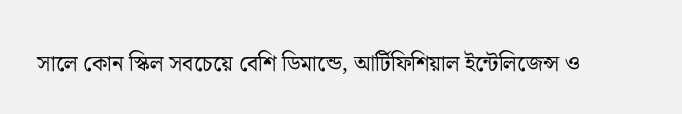সালে কোন স্কিল সবচেয়ে বেশি ডিমান্ডে, আর্টিফিশিয়াল ইন্টেলিজেন্স ও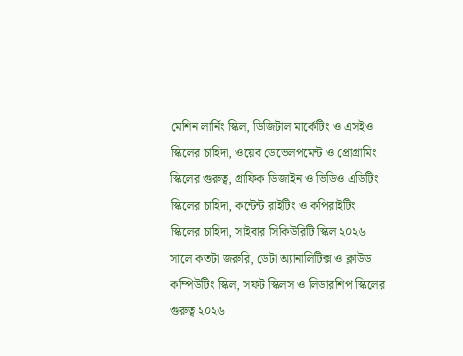মেশিন লার্নিং স্কিল, ডিজিটাল মার্কেটিং ও এসইও স্কিলের চাহিদা, ওয়েব ডেভেলপমেন্ট ও প্রোগ্রামিং স্কিলের গুরুত্ব, গ্রাফিক ডিজাইন ও ভিডিও এডিটিং স্কিলের চাহিদা, কন্টেন্ট রাইটিং ও কপিরাইটিং স্কিলের চাহিদা, সাইবার সিকিউরিটি স্কিল ২০২৬ সালে কতটা জরুরি, ডেটা অ্যানালিটিক্স ও ক্লাউড কম্পিউটিং স্কিল, সফট স্কিলস ও লিডারশিপ স্কিলের গুরুত্ব ২০২৬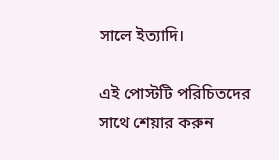সালে ইত্যাদি।

এই পোস্টটি পরিচিতদের সাথে শেয়ার করুন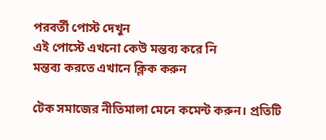পরবর্তী পোস্ট দেখুন
এই পোস্টে এখনো কেউ মন্তব্য করে নি
মন্তব্য করতে এখানে ক্লিক করুন

টেক সমাজের নীতিমালা মেনে কমেন্ট করুন। প্রতিটি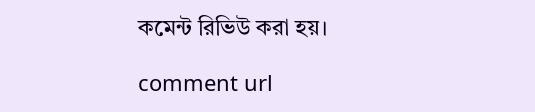কমেন্ট রিভিউ করা হয়।

comment url